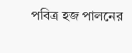পবিত্র হজ পালনের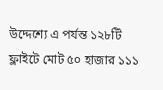উদ্দেশ্যে এ পর্যন্ত ১২৮টি ফ্লাইটে মোট ৫০ হাজার ১১১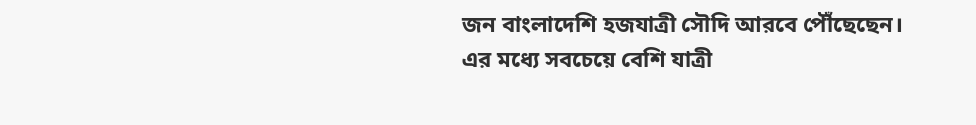জন বাংলাদেশি হজযাত্রী সৌদি আরবে পৌঁছেছেন। এর মধ্যে সবচেয়ে বেশি যাত্রী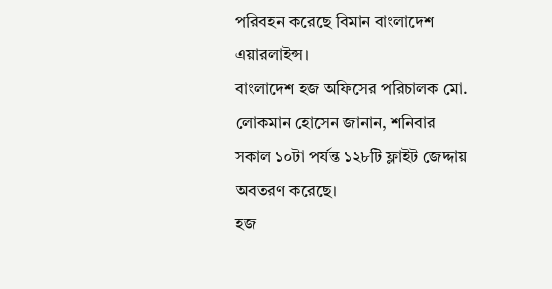পরিবহন করেছে বিমান বাংলাদেশ এয়ারলাইন্স।
বাংলাদেশ হজ অফিসের পরিচালক মো. লোকমান হোসেন জানান, শনিবার সকাল ১০টা পর্যন্ত ১২৮টি ফ্লাইট জেদ্দায় অবতরণ করেছে।
হজ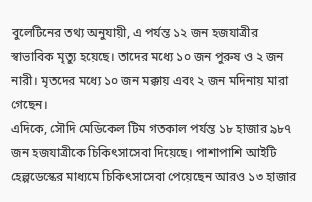বুলেটিনের তথ্য অনুযায়ী, এ পর্যন্ত ১২ জন হজযাত্রীর স্বাভাবিক মৃত্যু হয়েছে। তাদের মধ্যে ১০ জন পুরুষ ও ২ জন নারী। মৃতদের মধ্যে ১০ জন মক্কায় এবং ২ জন মদিনায় মারা গেছেন।
এদিকে, সৌদি মেডিকেল টিম গতকাল পর্যন্ত ১৮ হাজার ৯৮৭ জন হজযাত্রীকে চিকিৎসাসেবা দিয়েছে। পাশাপাশি আইটি হেল্পডেস্কের মাধ্যমে চিকিৎসাসেবা পেয়েছেন আরও ১৩ হাজার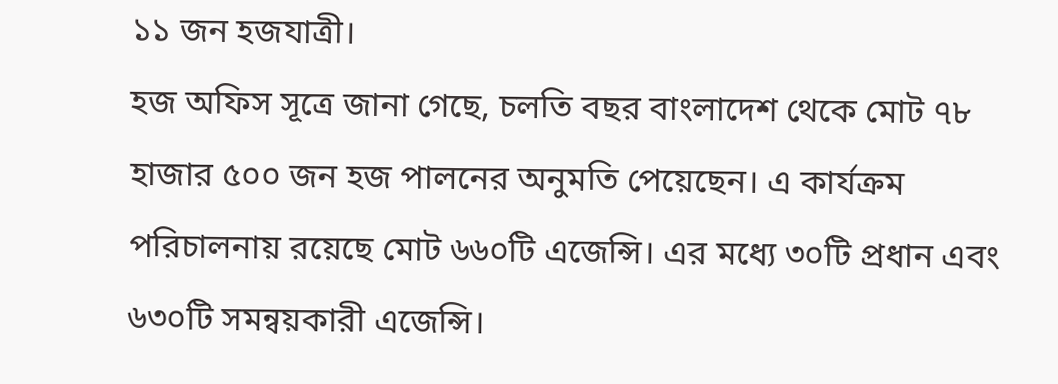১১ জন হজযাত্রী।
হজ অফিস সূত্রে জানা গেছে, চলতি বছর বাংলাদেশ থেকে মোট ৭৮ হাজার ৫০০ জন হজ পালনের অনুমতি পেয়েছেন। এ কার্যক্রম পরিচালনায় রয়েছে মোট ৬৬০টি এজেন্সি। এর মধ্যে ৩০টি প্রধান এবং ৬৩০টি সমন্বয়কারী এজেন্সি।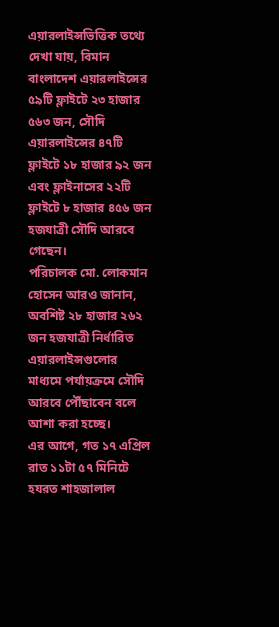এয়ারলাইন্সভিত্তিক তথ্যে দেখা যায়, বিমান বাংলাদেশ এয়ারলাইন্সের ৫৯টি ফ্লাইটে ২৩ হাজার ৫৬৩ জন, সৌদি এয়ারলাইন্সের ৪৭টি ফ্লাইটে ১৮ হাজার ৯২ জন এবং ফ্লাইনাসের ২২টি ফ্লাইটে ৮ হাজার ৪৫৬ জন হজযাত্রী সৌদি আরবে গেছেন।
পরিচালক মো. লোকমান হোসেন আরও জানান, অবশিষ্ট ২৮ হাজার ২৬২ জন হজযাত্রী নির্ধারিত এয়ারলাইন্সগুলোর মাধ্যমে পর্যায়ক্রমে সৌদি আরবে পৌঁছাবেন বলে আশা করা হচ্ছে।
এর আগে, গত ১৭ এপ্রিল রাত ১১টা ৫৭ মিনিটে হযরত শাহজালাল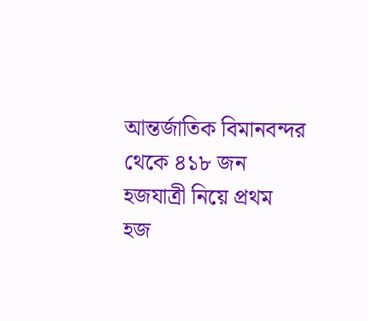আন্তর্জাতিক বিমানবন্দর থেকে ৪১৮ জন হজযাত্রী নিয়ে প্রথম হজ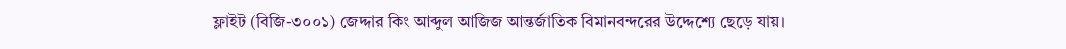ফ্লাইট (বিজি-৩০০১) জেদ্দার কিং আব্দুল আজিজ আন্তর্জাতিক বিমানবন্দরের উদ্দেশ্যে ছেড়ে যায়।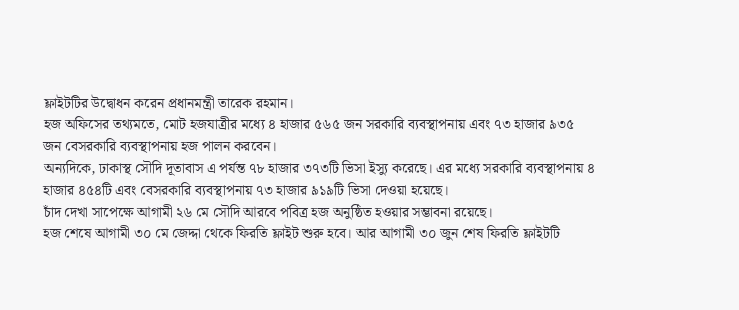ফ্লাইটটির উদ্বোধন করেন প্রধানমন্ত্রী তারেক রহমান।
হজ অফিসের তথ্যমতে, মোট হজযাত্রীর মধ্যে ৪ হাজার ৫৬৫ জন সরকারি ব্যবস্থাপনায় এবং ৭৩ হাজার ৯৩৫ জন বেসরকারি ব্যবস্থাপনায় হজ পালন করবেন।
অন্যদিকে, ঢাকাস্থ সৌদি দূতাবাস এ পর্যন্ত ৭৮ হাজার ৩৭৩টি ভিসা ইস্যু করেছে। এর মধ্যে সরকারি ব্যবস্থাপনায় ৪ হাজার ৪৫৪টি এবং বেসরকারি ব্যবস্থাপনায় ৭৩ হাজার ৯১৯টি ভিসা দেওয়া হয়েছে।
চাঁদ দেখা সাপেক্ষে আগামী ২৬ মে সৌদি আরবে পবিত্র হজ অনুষ্ঠিত হওয়ার সম্ভাবনা রয়েছে।
হজ শেষে আগামী ৩০ মে জেদ্দা থেকে ফিরতি ফ্লাইট শুরু হবে। আর আগামী ৩০ জুন শেষ ফিরতি ফ্লাইটটি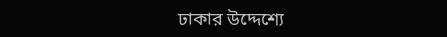ঢাকার উদ্দেশ্যে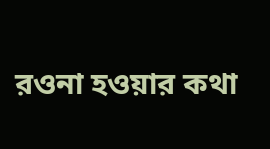রওনা হওয়ার কথা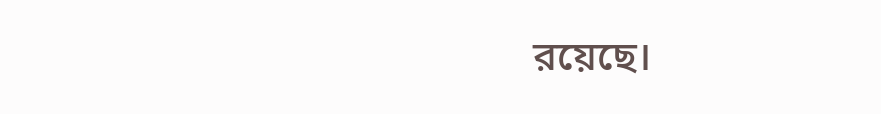রয়েছে।